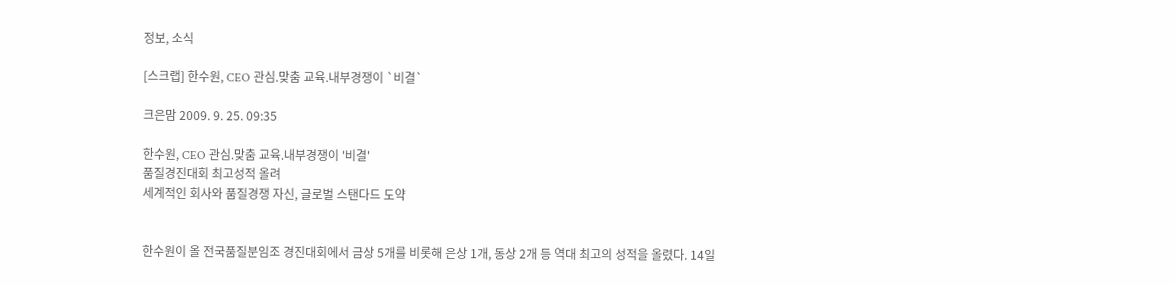정보, 소식

[스크랩] 한수원, CEO 관심.맞춤 교육.내부경쟁이 `비결`

크은맘 2009. 9. 25. 09:35

한수원, CEO 관심.맞춤 교육.내부경쟁이 '비결'
품질경진대회 최고성적 올려
세계적인 회사와 품질경쟁 자신, 글로벌 스탠다드 도약


한수원이 올 전국품질분임조 경진대회에서 금상 5개를 비롯해 은상 1개, 동상 2개 등 역대 최고의 성적을 올렸다. 14일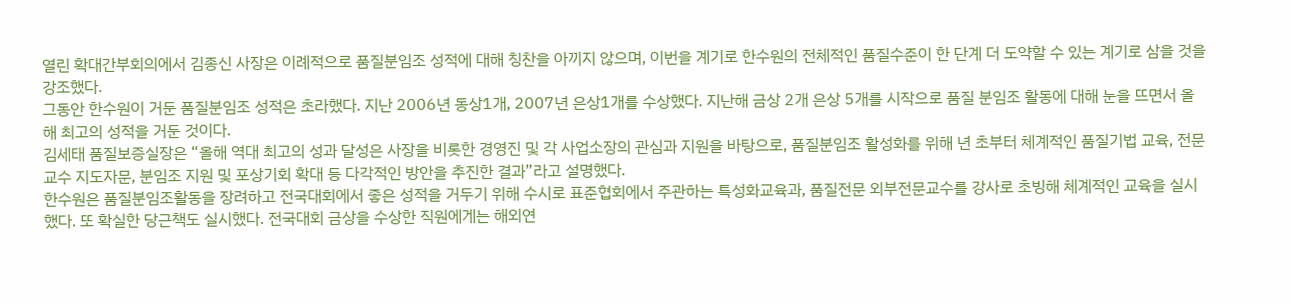열린 확대간부회의에서 김종신 사장은 이례적으로 품질분임조 성적에 대해 칭찬을 아끼지 않으며, 이번을 계기로 한수원의 전체적인 품질수준이 한 단계 더 도약할 수 있는 계기로 삼을 것을 강조했다.
그동안 한수원이 거둔 품질분임조 성적은 초라했다. 지난 2006년 동상1개, 2007년 은상1개를 수상했다. 지난해 금상 2개 은상 5개를 시작으로 품질 분임조 활동에 대해 눈을 뜨면서 올해 최고의 성적을 거둔 것이다.
김세태 품질보증실장은 “올해 역대 최고의 성과 달성은 사장을 비롯한 경영진 및 각 사업소장의 관심과 지원을 바탕으로, 품질분임조 활성화를 위해 년 초부터 체계적인 품질기법 교육, 전문교수 지도자문, 분임조 지원 및 포상기회 확대 등 다각적인 방안을 추진한 결과”라고 설명했다.
한수원은 품질분임조활동을 장려하고 전국대회에서 좋은 성적을 거두기 위해 수시로 표준협회에서 주관하는 특성화교육과, 품질전문 외부전문교수를 강사로 초빙해 체계적인 교육을 실시했다. 또 확실한 당근책도 실시했다. 전국대회 금상을 수상한 직원에게는 해외연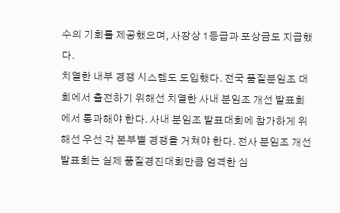수의 기회를 제공했으며, 사장상 1등급과 포상금도 지급했다.
치열한 내부 경쟁 시스템도 도입했다. 전국 품질분임조 대회에서 출전하기 위해선 치열한 사내 분임조 개선 발표회에서 통과해야 한다. 사내 분임조 발표대회에 참가하게 위해선 우선 각 본부별 경쟁을 거쳐야 한다. 전사 분임조 개선 발표회는 실제 품질경진대회만큼 엄격한 심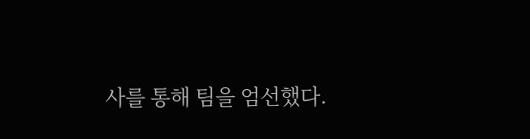사를 통해 팀을 엄선했다.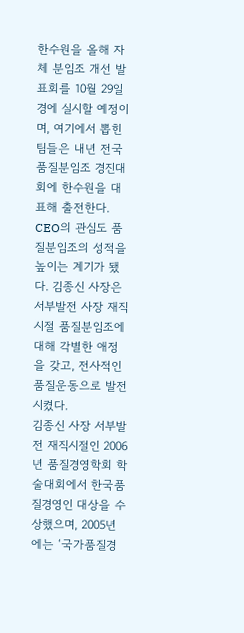한수원을 올해 자체 분임조 개선 발표회를 10월 29일 경에 실시할 예정이며, 여기에서 뽑힌 팀들은 내년 전국 품질분임조 경진대회에 한수원을 대표해 출전한다.
CEO의 관심도 품질분임조의 성적을 높이는 계기가 됐다. 김종신 사장은 서부발전 사장 재직시절 품질분임조에 대해 각별한 애정을 갖고, 전사적인 품질운동으로 발전시켰다.
김종신 사장 서부발전 재직시절인 2006년 품질경영학회 학술대회에서 한국품질경영인 대상을 수상했으며, 2005년에는 ‘국가품질경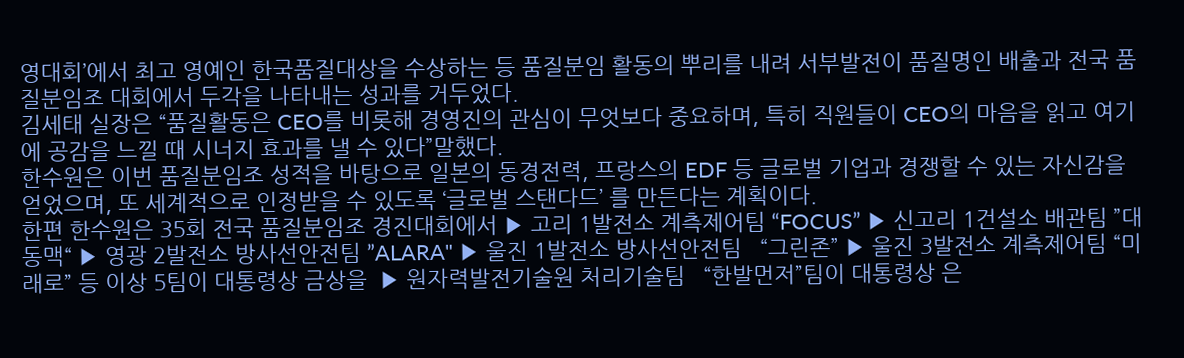영대회’에서 최고 영예인 한국품질대상을 수상하는 등 품질분임 활동의 뿌리를 내려 서부발전이 품질명인 배출과 전국 품질분임조 대회에서 두각을 나타내는 성과를 거두었다.
김세태 실장은 “품질활동은 CEO를 비롯해 경영진의 관심이 무엇보다 중요하며, 특히 직원들이 CEO의 마음을 읽고 여기에 공감을 느낄 때 시너지 효과를 낼 수 있다”말했다.
한수원은 이번 품질분임조 성적을 바탕으로 일본의 동경전력, 프랑스의 EDF 등 글로벌 기업과 경쟁할 수 있는 자신감을 얻었으며, 또 세계적으로 인정받을 수 있도록 ‘글로벌 스탠다드’ 를 만든다는 계획이다.
한편 한수원은 35회 전국 품질분임조 경진대회에서 ▶ 고리 1발전소 계측제어팀 “FOCUS” ▶ 신고리 1건설소 배관팀 ”대동맥“ ▶ 영광 2발전소 방사선안전팀 ”ALARA" ▶ 울진 1발전소 방사선안전팀   “그린존” ▶ 울진 3발전소 계측제어팀 “미래로” 등 이상 5팀이 대통령상 금상을  ▶ 원자력발전기술원 처리기술팀   “한발먼저”팀이 대통령상 은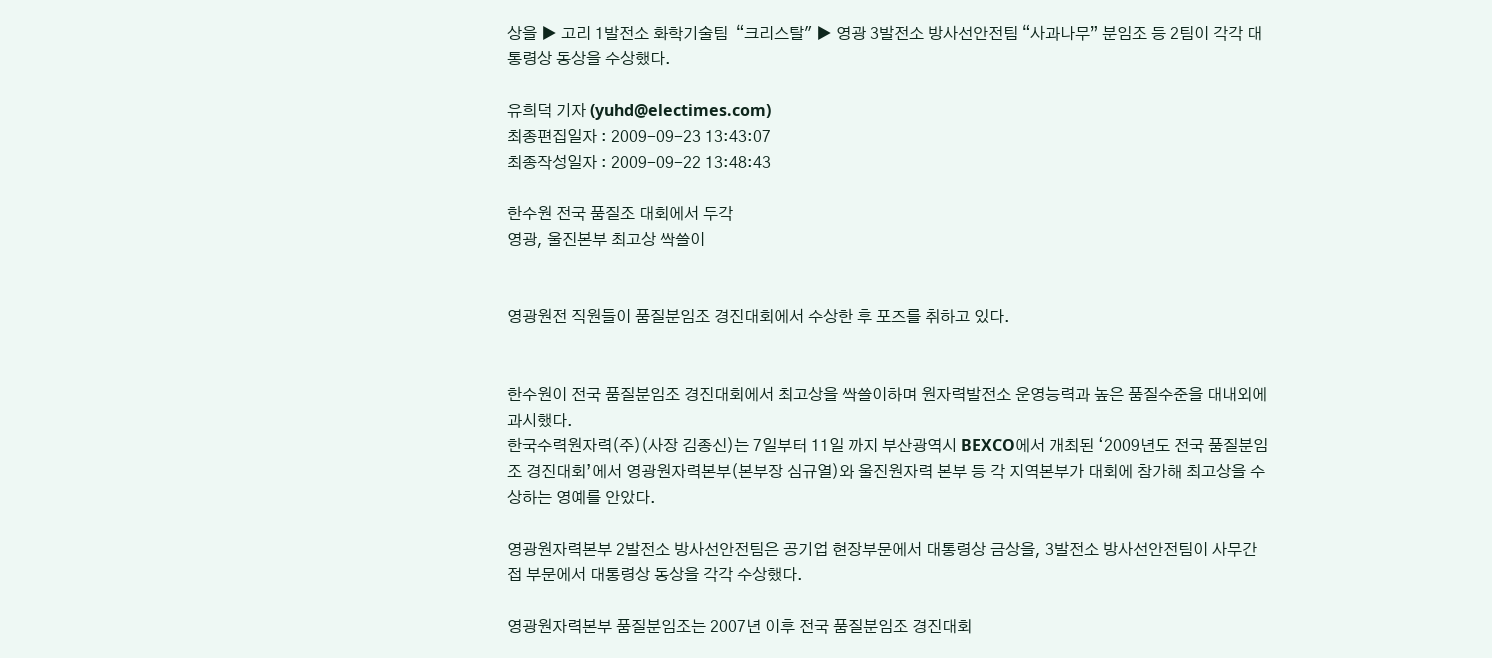상을 ▶ 고리 1발전소 화학기술팀  “크리스탈" ▶ 영광 3발전소 방사선안전팀 “사과나무” 분임조 등 2팀이 각각 대통령상 동상을 수상했다.

유희덕 기자 (yuhd@electimes.com)
최종편집일자 : 2009-09-23 13:43:07
최종작성일자 : 2009-09-22 13:48:43

한수원 전국 품질조 대회에서 두각
영광, 울진본부 최고상 싹쓸이


영광원전 직원들이 품질분임조 경진대회에서 수상한 후 포즈를 취하고 있다.


한수원이 전국 품질분임조 경진대회에서 최고상을 싹쓸이하며 원자력발전소 운영능력과 높은 품질수준을 대내외에 과시했다.
한국수력원자력(주)(사장 김종신)는 7일부터 11일 까지 부산광역시 BEXCO에서 개최된 ‘2009년도 전국 품질분임조 경진대회’에서 영광원자력본부(본부장 심규열)와 울진원자력 본부 등 각 지역본부가 대회에 참가해 최고상을 수상하는 영예를 안았다.

영광원자력본부 2발전소 방사선안전팀은 공기업 현장부문에서 대통령상 금상을, 3발전소 방사선안전팀이 사무간접 부문에서 대통령상 동상을 각각 수상했다.

영광원자력본부 품질분임조는 2007년 이후 전국 품질분임조 경진대회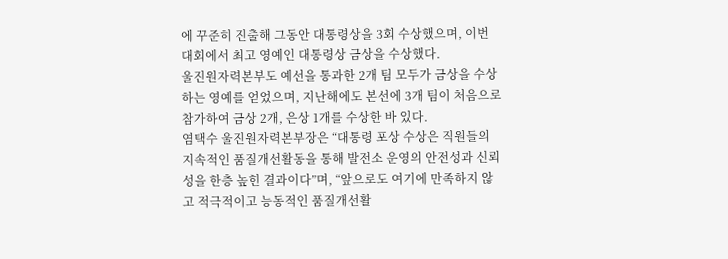에 꾸준히 진출해 그동안 대통령상을 3회 수상했으며, 이번 대회에서 최고 영예인 대통령상 금상을 수상했다.
울진원자력본부도 예선을 통과한 2개 팀 모두가 금상을 수상하는 영예를 얻었으며, 지난해에도 본선에 3개 팀이 처음으로 참가하여 금상 2개, 은상 1개를 수상한 바 있다.
염택수 울진원자력본부장은 “대통령 포상 수상은 직원들의 지속적인 품질개선활동을 통해 발전소 운영의 안전성과 신뢰성을 한층 높힌 결과이다”며, “앞으로도 여기에 만족하지 않고 적극적이고 능동적인 품질개선활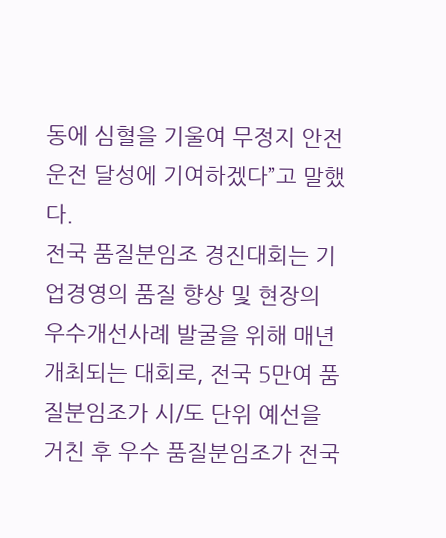동에 심혈을 기울여 무정지 안전운전 달성에 기여하겠다”고 말했다.
전국 품질분임조 경진대회는 기업경영의 품질 향상 및 현장의 우수개선사례 발굴을 위해 매년 개최되는 대회로, 전국 5만여 품질분임조가 시/도 단위 예선을 거친 후 우수 품질분임조가 전국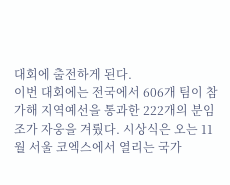대회에 출전하게 된다.
이번 대회에는 전국에서 606개 팀이 참가해 지역예선을 통과한 222개의 분임조가 자웅을 겨뤘다. 시상식은 오는 11월 서울 코엑스에서 열리는 국가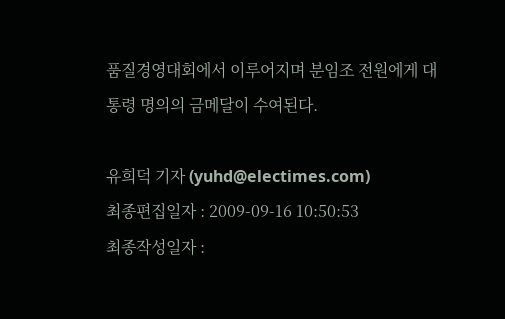품질경영대회에서 이루어지며 분임조 전원에게 대통령 명의의 금메달이 수여된다.

유희덕 기자 (yuhd@electimes.com)
최종편집일자 : 2009-09-16 10:50:53
최종작성일자 :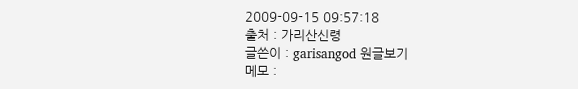2009-09-15 09:57:18
출처 : 가리산신령
글쓴이 : garisangod 원글보기
메모 :